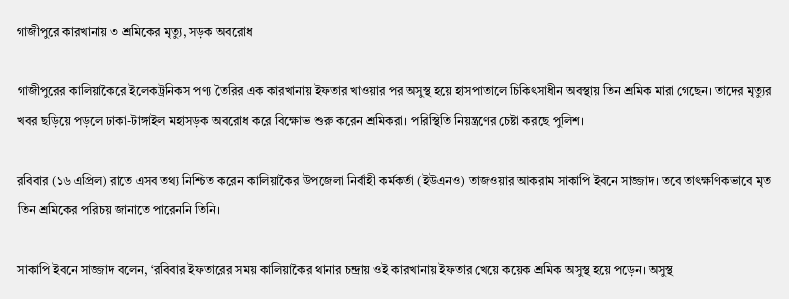গাজীপুরে কারখানায় ৩ শ্রমিকের মৃত্যু, সড়ক অবরোধ

গাজীপুরের কালিয়াকৈরে ইলেকট্রনিকস পণ্য তৈরির এক কারখানায় ইফতার খাওয়ার পর অসুস্থ হয়ে হাসপাতালে চিকিৎসাধীন অবস্থায় তিন শ্রমিক মারা গেছেন। তাদের মৃত্যুর খবর ছড়িয়ে পড়লে ঢাকা-টাঙ্গাইল মহাসড়ক অবরোধ করে বিক্ষোভ শুরু করেন শ্রমিকরা। পরিস্থিতি নিয়ন্ত্রণের চেষ্টা করছে পুলিশ।

রবিবার (১৬ এপ্রিল) রাতে এসব তথ্য নিশ্চিত করেন কালিয়াকৈর উপজেলা নির্বাহী কর্মকর্তা (ইউএনও) তাজওয়ার আকরাম সাকাপি ইবনে সাজ্জাদ। তবে তাৎক্ষণিকভাবে মৃত তিন শ্রমিকের পরিচয় জানাতে পারেননি তিনি।

সাকাপি ইবনে সাজ্জাদ বলেন, ‘রবিবার ইফতারের সময় কালিয়াকৈর থানার চন্দ্রায় ওই কারখানায় ইফতার খেয়ে কয়েক শ্রমিক অসুস্থ হয়ে পড়েন। অসুস্থ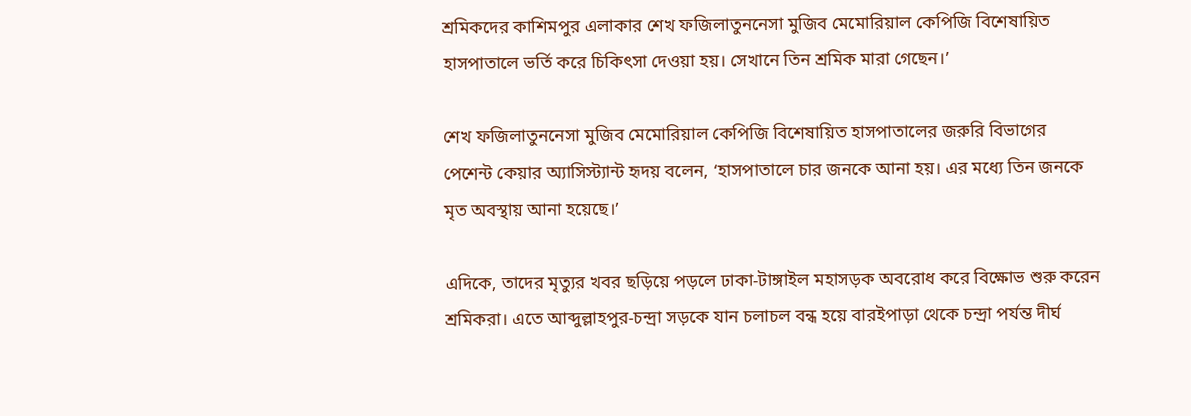শ্রমিকদের কাশিমপুর এলাকার শেখ ফজিলাতুননেসা মুজিব মেমোরিয়াল কেপিজি বিশেষায়িত হাসপাতালে ভর্তি করে চিকিৎসা দেওয়া হয়। সেখানে তিন শ্রমিক মারা গেছেন।’

শেখ ফজিলাতুননেসা মুজিব মেমোরিয়াল কেপিজি বিশেষায়িত হাসপাতালের জরুরি বিভাগের পেশেন্ট কেয়ার অ্যাসিস্ট্যান্ট হৃদয় বলেন, ‘হাসপাতালে চার জনকে আনা হয়। এর মধ্যে তিন জনকে মৃত অবস্থায় আনা হয়েছে।’

এদিকে, তাদের মৃত্যুর খবর ছড়িয়ে পড়লে ঢাকা-টাঙ্গাইল মহাসড়ক অবরোধ করে বিক্ষোভ শুরু করেন শ্রমিকরা। এতে আব্দুল্লাহপুর-চন্দ্রা সড়কে যান চলাচল বন্ধ হয়ে বারইপাড়া থেকে চন্দ্রা পর্যন্ত দীর্ঘ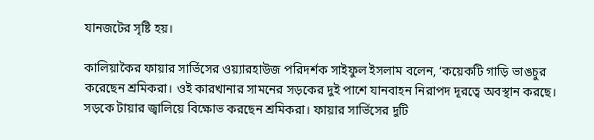যানজটের সৃষ্টি হয়।

কালিয়াকৈর ফায়ার সার্ভিসের ওয়্যারহাউজ পরিদর্শক সাইফুল ইসলাম বলেন, ‘কয়েকটি গাড়ি ভাঙচুর করেছেন শ্রমিকরা। ওই কারখানার সামনের সড়কের দুই পাশে যানবাহন নিরাপদ দূরত্বে অবস্থান করছে। সড়কে টায়ার জ্বালিয়ে বিক্ষোভ করছেন শ্রমিকরা। ফায়ার সার্ভিসের দুটি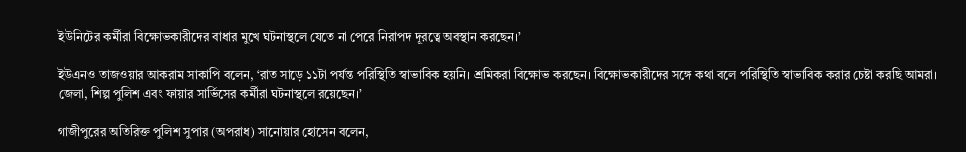ইউনিটের কর্মীরা বিক্ষোভকারীদের বাধার মুখে ঘটনাস্থলে যেতে না পেরে নিরাপদ দূরত্বে অবস্থান করছেন।’

ইউএনও তাজওয়ার আকরাম সাকাপি বলেন, ‘রাত সাড়ে ১১টা পর্যন্ত পরিস্থিতি স্বাভাবিক হয়নি। শ্রমিকরা বিক্ষোভ করছেন। বিক্ষোভকারীদের সঙ্গে কথা বলে পরিস্থিতি স্বাভাবিক করার চেষ্টা করছি আমরা। জেলা, শিল্প পুলিশ এবং ফায়ার সার্ভিসের কর্মীরা ঘটনাস্থলে রয়েছেন।’

গাজীপুরের অতিরিক্ত পুলিশ সুপার (অপরাধ) সানোয়ার হোসেন বলেন,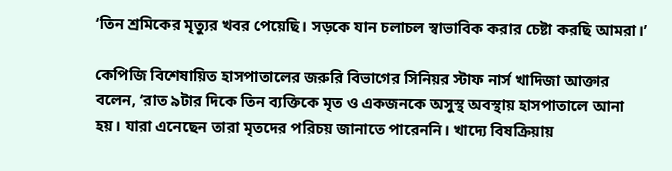‘তিন শ্রমিকের মৃত্যুর খবর পেয়েছি। সড়কে যান চলাচল স্বাভাবিক করার চেষ্টা করছি আমরা।’

কেপিজি বিশেষায়িত হাসপাতালের জরুরি বিভাগের সিনিয়র স্টাফ নার্স খাদিজা আক্তার বলেন, ‘রাত ৯টার দিকে তিন ব্যক্তিকে মৃত ও একজনকে অসুস্থ অবস্থায় হাসপাতালে আনা হয়। যারা এনেছেন তারা মৃতদের পরিচয় জানাতে পারেননি। খাদ্যে বিষক্রিয়ায়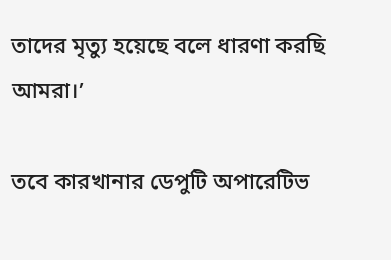তাদের মৃত্যু হয়েছে বলে ধারণা করছি আমরা।’

তবে কারখানার ডেপুটি অপারেটিভ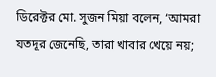ডিরেক্টর মো. সুজন মিয়া বলেন, ‘আমরা যতদূর জেনেছি, তারা খাবার খেয়ে নয়;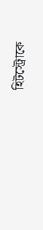হিটস্ট্রোকে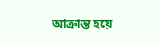আক্রান্ত হয়ে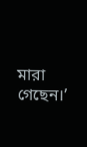মারা গেছেন।’